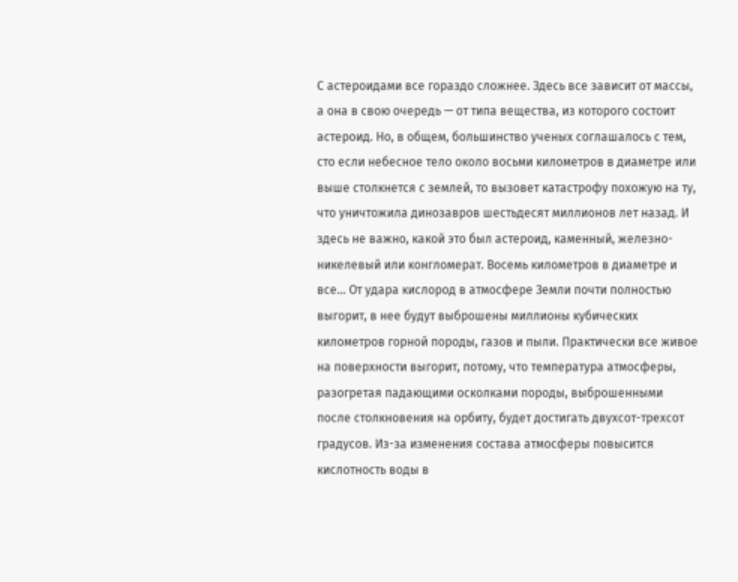С астероидами все гораздо сложнее. Здесь все зависит от массы, а она в свою очередь — от типа вещества, из которого состоит астероид. Но, в общем, большинство ученых соглашалось с тем, сто если небесное тело около восьми километров в диаметре или выше столкнется с землей, то вызовет катастрофу похожую на ту, что уничтожила динозавров шестьдесят миллионов лет назад. И здесь не важно, какой это был астероид, каменный, железно-никелевый или конгломерат. Восемь километров в диаметре и все… От удара кислород в атмосфере Земли почти полностью выгорит, в нее будут выброшены миллионы кубических километров горной породы, газов и пыли. Практически все живое на поверхности выгорит, потому, что температура атмосферы, разогретая падающими осколками породы, выброшенными после столкновения на орбиту, будет достигать двухсот-трехсот градусов. Из-за изменения состава атмосферы повысится кислотность воды в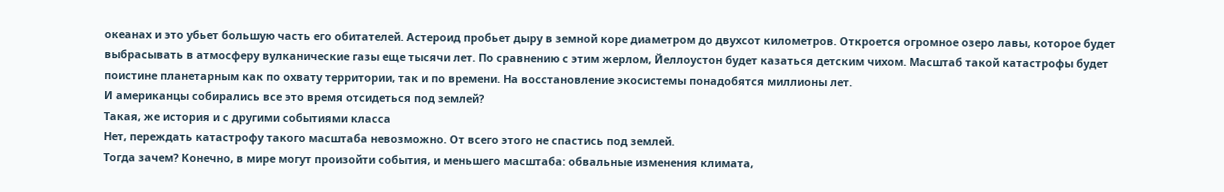океанах и это убьет большую часть его обитателей. Астероид пробьет дыру в земной коре диаметром до двухсот километров. Откроется огромное озеро лавы, которое будет выбрасывать в атмосферу вулканические газы еще тысячи лет. По сравнению с этим жерлом, Йеллоустон будет казаться детским чихом. Масштаб такой катастрофы будет поистине планетарным как по охвату территории, так и по времени. На восстановление экосистемы понадобятся миллионы лет.
И американцы собирались все это время отсидеться под землей?
Такая, же история и с другими событиями класса
Нет, переждать катастрофу такого масштаба невозможно. От всего этого не спастись под землей.
Тогда зачем? Конечно, в мире могут произойти события, и меньшего масштаба: обвальные изменения климата,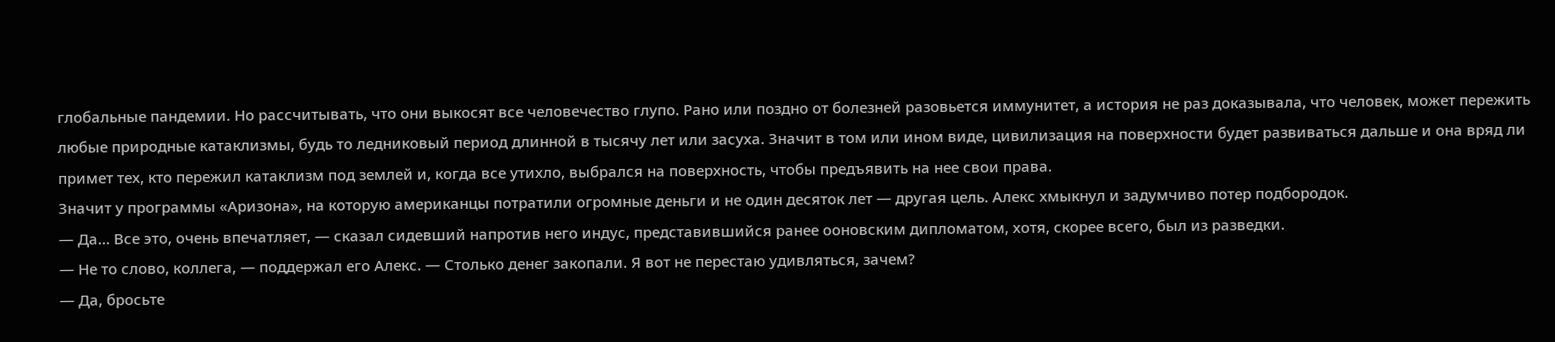глобальные пандемии. Но рассчитывать, что они выкосят все человечество глупо. Рано или поздно от болезней разовьется иммунитет, а история не раз доказывала, что человек, может пережить любые природные катаклизмы, будь то ледниковый период длинной в тысячу лет или засуха. Значит в том или ином виде, цивилизация на поверхности будет развиваться дальше и она вряд ли примет тех, кто пережил катаклизм под землей и, когда все утихло, выбрался на поверхность, чтобы предъявить на нее свои права.
Значит у программы «Аризона», на которую американцы потратили огромные деньги и не один десяток лет — другая цель. Алекс хмыкнул и задумчиво потер подбородок.
— Да… Все это, очень впечатляет, — сказал сидевший напротив него индус, представившийся ранее ооновским дипломатом, хотя, скорее всего, был из разведки.
— Не то слово, коллега, — поддержал его Алекс. — Столько денег закопали. Я вот не перестаю удивляться, зачем?
— Да, бросьте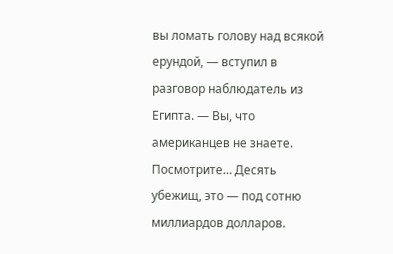вы ломать голову над всякой ерундой, — вступил в разговор наблюдатель из Египта. — Вы, что американцев не знаете. Посмотрите… Десять убежищ, это — под сотню миллиардов долларов.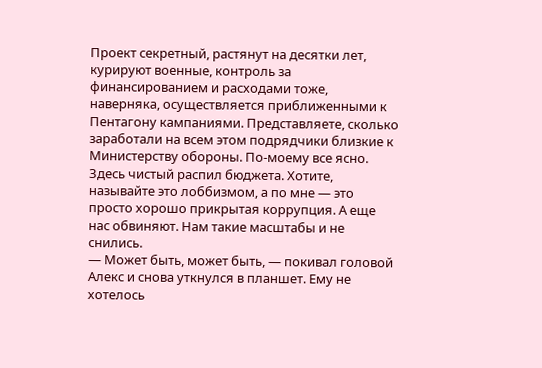Проект секретный, растянут на десятки лет, курируют военные, контроль за финансированием и расходами тоже, наверняка, осуществляется приближенными к Пентагону кампаниями. Представляете, сколько заработали на всем этом подрядчики близкие к Министерству обороны. По-моему все ясно. Здесь чистый распил бюджета. Хотите, называйте это лоббизмом, а по мне — это просто хорошо прикрытая коррупция. А еще нас обвиняют. Нам такие масштабы и не снились.
— Может быть, может быть, — покивал головой Алекс и снова уткнулся в планшет. Ему не хотелось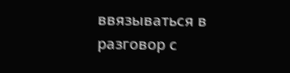ввязываться в разговор с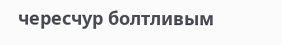чересчур болтливым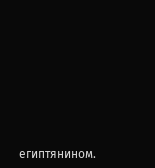египтянином.